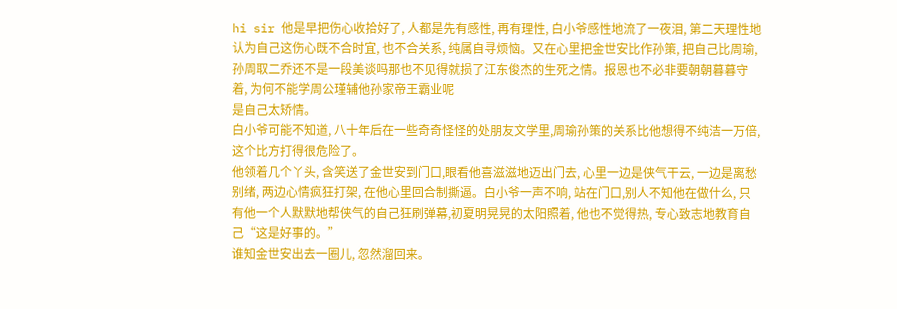hi sir 他是早把伤心收拾好了, 人都是先有感性, 再有理性, 白小爷感性地流了一夜泪, 第二天理性地认为自己这伤心既不合时宜, 也不合关系, 纯属自寻烦恼。又在心里把金世安比作孙策, 把自己比周瑜, 孙周取二乔还不是一段美谈吗那也不见得就损了江东俊杰的生死之情。报恩也不必非要朝朝暮暮守着, 为何不能学周公瑾辅他孙家帝王霸业呢
是自己太矫情。
白小爷可能不知道, 八十年后在一些奇奇怪怪的处朋友文学里,周瑜孙策的关系比他想得不纯洁一万倍,这个比方打得很危险了。
他领着几个丫头, 含笑送了金世安到门口,眼看他喜滋滋地迈出门去, 心里一边是侠气干云, 一边是离愁别绪, 两边心情疯狂打架, 在他心里回合制撕逼。白小爷一声不响, 站在门口,别人不知他在做什么, 只有他一个人默默地帮侠气的自己狂刷弹幕,初夏明晃晃的太阳照着, 他也不觉得热, 专心致志地教育自己“这是好事的。”
谁知金世安出去一圈儿, 忽然溜回来。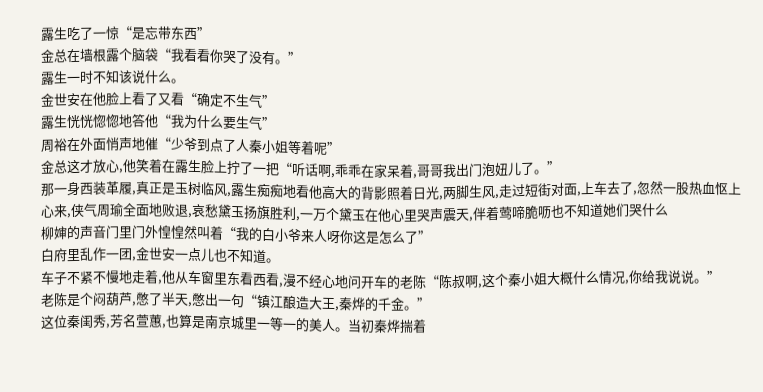露生吃了一惊“是忘带东西”
金总在墙根露个脑袋“我看看你哭了没有。”
露生一时不知该说什么。
金世安在他脸上看了又看“确定不生气”
露生恍恍惚惚地答他“我为什么要生气”
周裕在外面悄声地催“少爷到点了人秦小姐等着呢”
金总这才放心,他笑着在露生脸上拧了一把“听话啊,乖乖在家呆着,哥哥我出门泡妞儿了。”
那一身西装革履,真正是玉树临风,露生痴痴地看他高大的背影照着日光,两脚生风,走过短街对面,上车去了,忽然一股热血怄上心来,侠气周瑜全面地败退,哀愁黛玉扬旗胜利,一万个黛玉在他心里哭声震天,伴着莺啼脆呖也不知道她们哭什么
柳婶的声音门里门外惶惶然叫着“我的白小爷来人呀你这是怎么了”
白府里乱作一团,金世安一点儿也不知道。
车子不紧不慢地走着,他从车窗里东看西看,漫不经心地问开车的老陈“陈叔啊,这个秦小姐大概什么情况,你给我说说。”
老陈是个闷葫芦,憋了半天,憋出一句“镇江酿造大王,秦烨的千金。”
这位秦闺秀,芳名萱蕙,也算是南京城里一等一的美人。当初秦烨揣着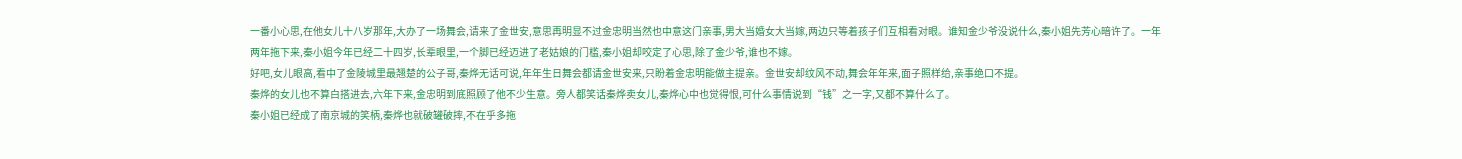一番小心思,在他女儿十八岁那年,大办了一场舞会,请来了金世安,意思再明显不过金忠明当然也中意这门亲事,男大当婚女大当嫁,两边只等着孩子们互相看对眼。谁知金少爷没说什么,秦小姐先芳心暗许了。一年两年拖下来,秦小姐今年已经二十四岁,长辈眼里,一个脚已经迈进了老姑娘的门槛,秦小姐却咬定了心思,除了金少爷,谁也不嫁。
好吧,女儿眼高,看中了金陵城里最翘楚的公子哥,秦烨无话可说,年年生日舞会都请金世安来,只盼着金忠明能做主提亲。金世安却纹风不动,舞会年年来,面子照样给,亲事绝口不提。
秦烨的女儿也不算白搭进去,六年下来,金忠明到底照顾了他不少生意。旁人都笑话秦烨卖女儿,秦烨心中也觉得恨,可什么事情说到“钱”之一字,又都不算什么了。
秦小姐已经成了南京城的笑柄,秦烨也就破罐破摔,不在乎多拖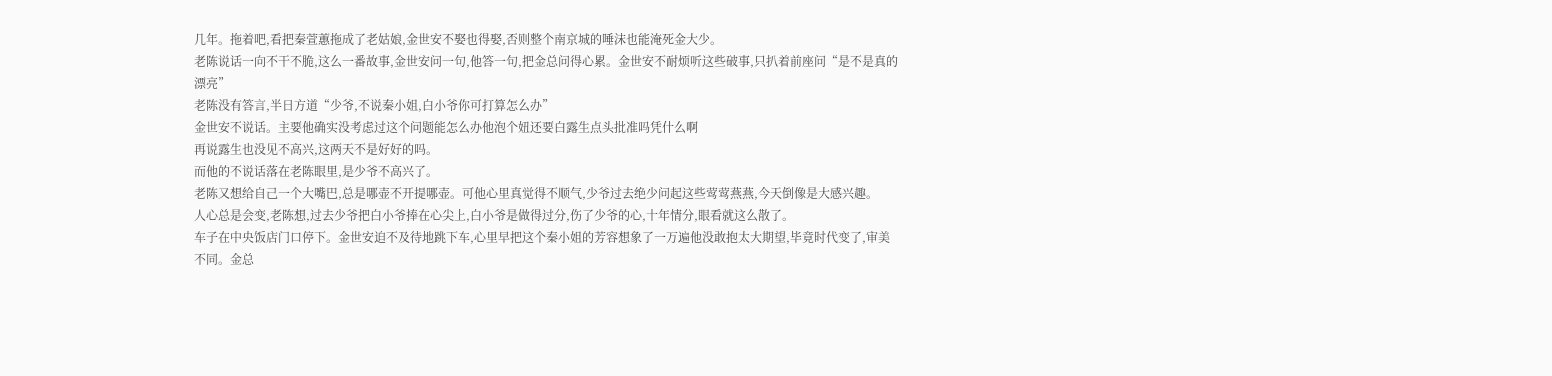几年。拖着吧,看把秦萱蕙拖成了老姑娘,金世安不娶也得娶,否则整个南京城的唾沫也能淹死金大少。
老陈说话一向不干不脆,这么一番故事,金世安问一句,他答一句,把金总问得心累。金世安不耐烦听这些破事,只扒着前座问“是不是真的漂亮”
老陈没有答言,半日方道“少爷,不说秦小姐,白小爷你可打算怎么办”
金世安不说话。主要他确实没考虑过这个问题能怎么办他泡个妞还要白露生点头批准吗凭什么啊
再说露生也没见不高兴,这两天不是好好的吗。
而他的不说话落在老陈眼里,是少爷不高兴了。
老陈又想给自己一个大嘴巴,总是哪壶不开提哪壶。可他心里真觉得不顺气,少爷过去绝少问起这些莺莺燕燕,今天倒像是大感兴趣。
人心总是会变,老陈想,过去少爷把白小爷捧在心尖上,白小爷是做得过分,伤了少爷的心,十年情分,眼看就这么散了。
车子在中央饭店门口停下。金世安迫不及待地跳下车,心里早把这个秦小姐的芳容想象了一万遍他没敢抱太大期望,毕竟时代变了,审美不同。金总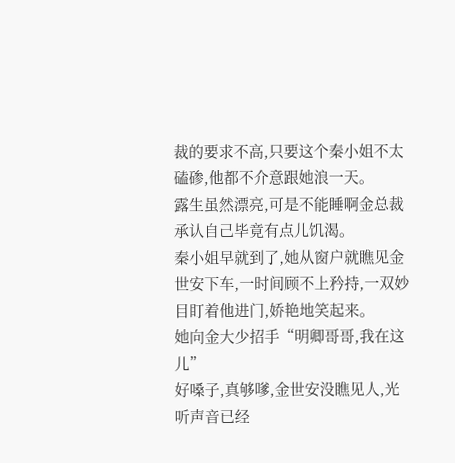裁的要求不高,只要这个秦小姐不太磕碜,他都不介意跟她浪一天。
露生虽然漂亮,可是不能睡啊金总裁承认自己毕竟有点儿饥渴。
秦小姐早就到了,她从窗户就瞧见金世安下车,一时间顾不上矜持,一双妙目盯着他进门,娇艳地笑起来。
她向金大少招手“明卿哥哥,我在这儿”
好嗓子,真够嗲,金世安没瞧见人,光听声音已经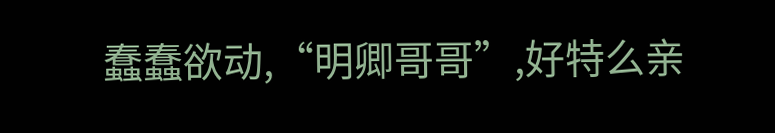蠢蠢欲动,“明卿哥哥”,好特么亲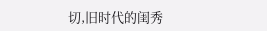切,旧时代的闺秀